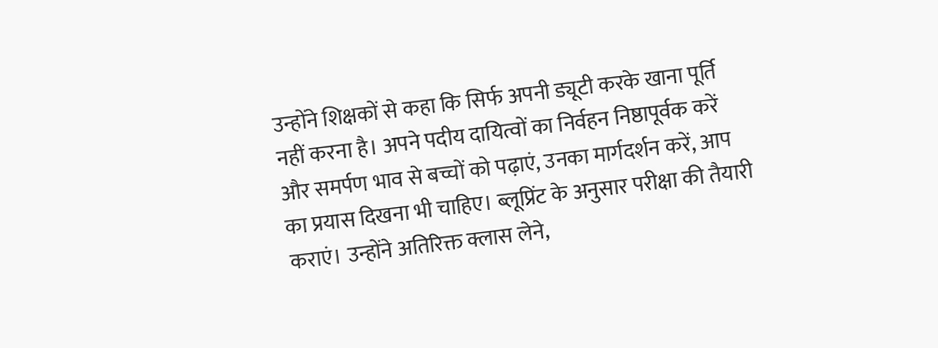उन्होंने शिक्षकों से कहा कि सिर्फ अपनी ड्यूटी करके खाना पूर्ति नहीं करना है। अपने पदीय दायित्वों का निर्वहन निष्ठापूर्वक करें और समर्पण भाव से बच्चों को पढ़ाएं, उनका मार्गदर्शन करें, आप का प्रयास दिखना भी चाहिए। ब्लूप्रिंट के अनुसार परीक्षा की तैयारी कराएं। उन्होंने अतिरिक्त क्लास लेने,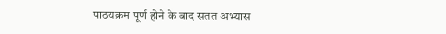पाठयक्रम पूर्ण होने के बाद सतत अभ्यास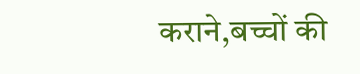कराने,बच्चों की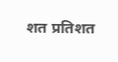शत प्रतिशत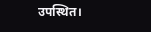उपस्थित।